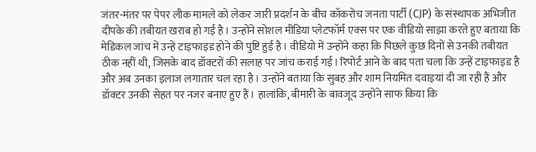जंतर-मंतर पर पेपर लीक मामले को लेकर जारी प्रदर्शन के बीच कॉकरोच जनता पार्टी (CJP) के संस्थापक अभिजीत दीपके की तबीयत खराब हो गई है। उन्होंने सोशल मीडिया प्लेटफॉर्म एक्स पर एक वीडियो साझा करते हुए बताया कि मेडिकल जांच में उन्हें टाइफाइड होने की पुष्टि हुई है। वीडियो में उन्होंने कहा कि पिछले कुछ दिनों से उनकी तबीयत ठीक नहीं थी, जिसके बाद डॉक्टरों की सलाह पर जांच कराई गई। रिपोर्ट आने के बाद पता चला कि उन्हें टाइफाइड है और अब उनका इलाज लगातार चल रहा है। उन्होंने बताया कि सुबह और शाम नियमित दवाइयां दी जा रही हैं और डॉक्टर उनकी सेहत पर नजर बनाए हुए हैं। हालांकि, बीमारी के बावजूद उन्होंने साफ किया कि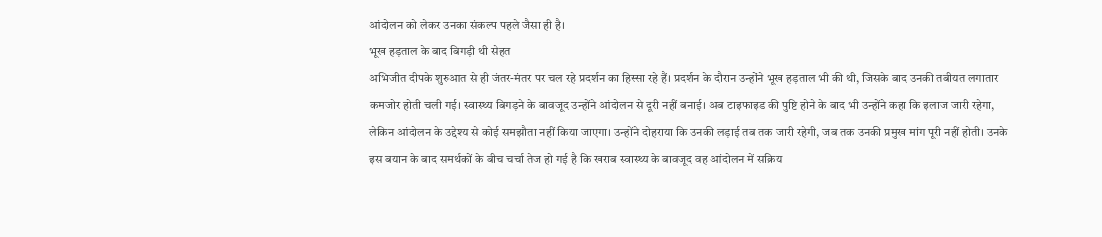आंदोलन को लेकर उनका संकल्प पहले जैसा ही है।
भूख हड़ताल के बाद बिगड़ी थी सेहत
अभिजीत दीपके शुरुआत से ही जंतर-मंतर पर चल रहे प्रदर्शन का हिस्सा रहे हैं। प्रदर्शन के दौरान उन्होंने भूख हड़ताल भी की थी, जिसके बाद उनकी तबीयत लगातार कमजोर होती चली गई। स्वास्थ्य बिगड़ने के बावजूद उन्होंने आंदोलन से दूरी नहीं बनाई। अब टाइफाइड की पुष्टि होने के बाद भी उन्होंने कहा कि इलाज जारी रहेगा, लेकिन आंदोलन के उद्देश्य से कोई समझौता नहीं किया जाएगा। उन्होंने दोहराया कि उनकी लड़ाई तब तक जारी रहेगी, जब तक उनकी प्रमुख मांग पूरी नहीं होती। उनके इस बयान के बाद समर्थकों के बीच चर्चा तेज हो गई है कि खराब स्वास्थ्य के बावजूद वह आंदोलन में सक्रिय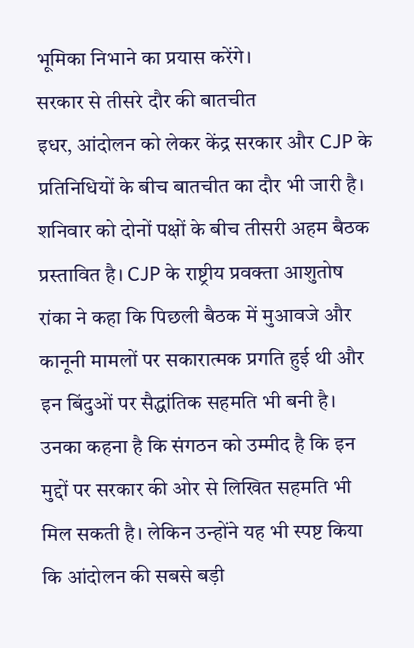भूमिका निभाने का प्रयास करेंगे।
सरकार से तीसरे दौर की बातचीत
इधर, आंदोलन को लेकर केंद्र सरकार और CJP के प्रतिनिधियों के बीच बातचीत का दौर भी जारी है। शनिवार को दोनों पक्षों के बीच तीसरी अहम बैठक प्रस्तावित है। CJP के राष्ट्रीय प्रवक्ता आशुतोष रांका ने कहा कि पिछली बैठक में मुआवजे और कानूनी मामलों पर सकारात्मक प्रगति हुई थी और इन बिंदुओं पर सैद्धांतिक सहमति भी बनी है। उनका कहना है कि संगठन को उम्मीद है कि इन मुद्दों पर सरकार की ओर से लिखित सहमति भी मिल सकती है। लेकिन उन्होंने यह भी स्पष्ट किया कि आंदोलन की सबसे बड़ी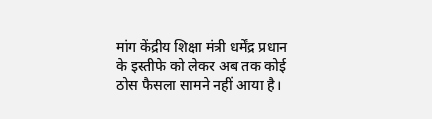मांग केंद्रीय शिक्षा मंत्री धर्मेंद्र प्रधान के इस्तीफे को लेकर अब तक कोई ठोस फैसला सामने नहीं आया है।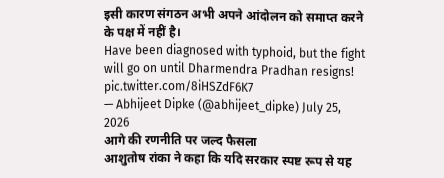इसी कारण संगठन अभी अपने आंदोलन को समाप्त करने के पक्ष में नहीं है।
Have been diagnosed with typhoid, but the fight will go on until Dharmendra Pradhan resigns! pic.twitter.com/8iHSZdF6K7
— Abhijeet Dipke (@abhijeet_dipke) July 25, 2026
आगे की रणनीति पर जल्द फैसला
आशुतोष रांका ने कहा कि यदि सरकार स्पष्ट रूप से यह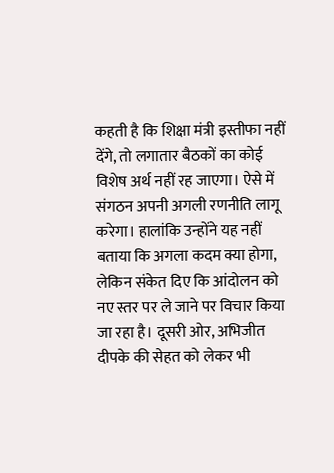कहती है कि शिक्षा मंत्री इस्तीफा नहीं देंगे, तो लगातार बैठकों का कोई विशेष अर्थ नहीं रह जाएगा। ऐसे में संगठन अपनी अगली रणनीति लागू करेगा। हालांकि उन्होंने यह नहीं बताया कि अगला कदम क्या होगा, लेकिन संकेत दिए कि आंदोलन को नए स्तर पर ले जाने पर विचार किया जा रहा है। दूसरी ओर, अभिजीत दीपके की सेहत को लेकर भी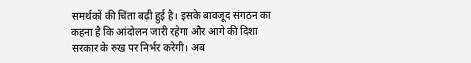समर्थकों की चिंता बढ़ी हुई है। इसके बावजूद संगठन का कहना है कि आंदोलन जारी रहेगा और आगे की दिशा सरकार के रुख पर निर्भर करेगी। अब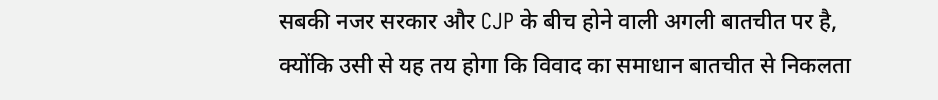सबकी नजर सरकार और CJP के बीच होने वाली अगली बातचीत पर है, क्योंकि उसी से यह तय होगा कि विवाद का समाधान बातचीत से निकलता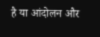है या आंदोलन और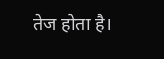तेज होता है।